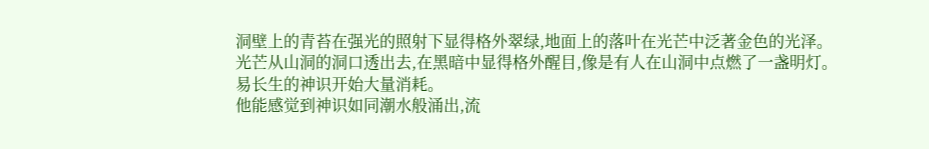洞壁上的青苔在强光的照射下显得格外翠绿,地面上的落叶在光芒中泛著金色的光泽。
光芒从山洞的洞口透出去,在黑暗中显得格外醒目,像是有人在山洞中点燃了一盏明灯。
易长生的神识开始大量消耗。
他能感觉到神识如同潮水般涌出,流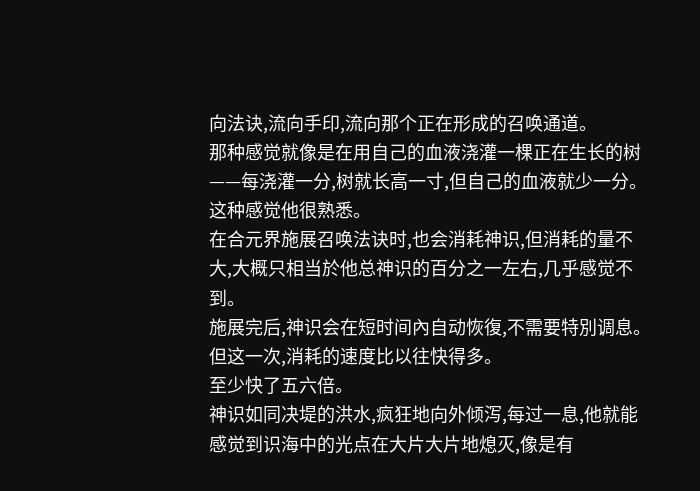向法诀,流向手印,流向那个正在形成的召唤通道。
那种感觉就像是在用自己的血液浇灌一棵正在生长的树——每浇灌一分,树就长高一寸,但自己的血液就少一分。
这种感觉他很熟悉。
在合元界施展召唤法诀时,也会消耗神识,但消耗的量不大,大概只相当於他总神识的百分之一左右,几乎感觉不到。
施展完后,神识会在短时间內自动恢復,不需要特別调息。
但这一次,消耗的速度比以往快得多。
至少快了五六倍。
神识如同决堤的洪水,疯狂地向外倾泻,每过一息,他就能感觉到识海中的光点在大片大片地熄灭,像是有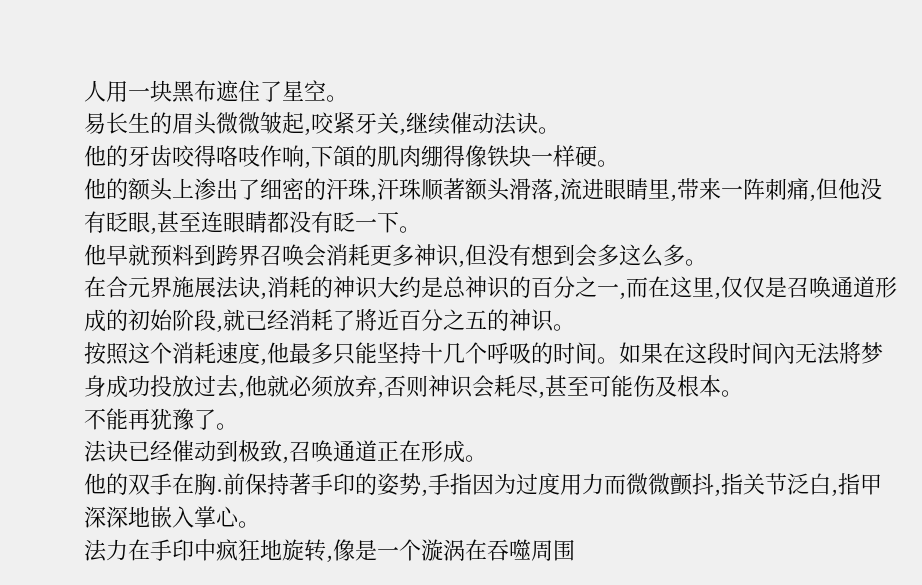人用一块黑布遮住了星空。
易长生的眉头微微皱起,咬紧牙关,继续催动法诀。
他的牙齿咬得咯吱作响,下頜的肌肉绷得像铁块一样硬。
他的额头上渗出了细密的汗珠,汗珠顺著额头滑落,流进眼睛里,带来一阵刺痛,但他没有眨眼,甚至连眼睛都没有眨一下。
他早就预料到跨界召唤会消耗更多神识,但没有想到会多这么多。
在合元界施展法诀,消耗的神识大约是总神识的百分之一,而在这里,仅仅是召唤通道形成的初始阶段,就已经消耗了將近百分之五的神识。
按照这个消耗速度,他最多只能坚持十几个呼吸的时间。如果在这段时间內无法將梦身成功投放过去,他就必须放弃,否则神识会耗尽,甚至可能伤及根本。
不能再犹豫了。
法诀已经催动到极致,召唤通道正在形成。
他的双手在胸.前保持著手印的姿势,手指因为过度用力而微微颤抖,指关节泛白,指甲深深地嵌入掌心。
法力在手印中疯狂地旋转,像是一个漩涡在吞噬周围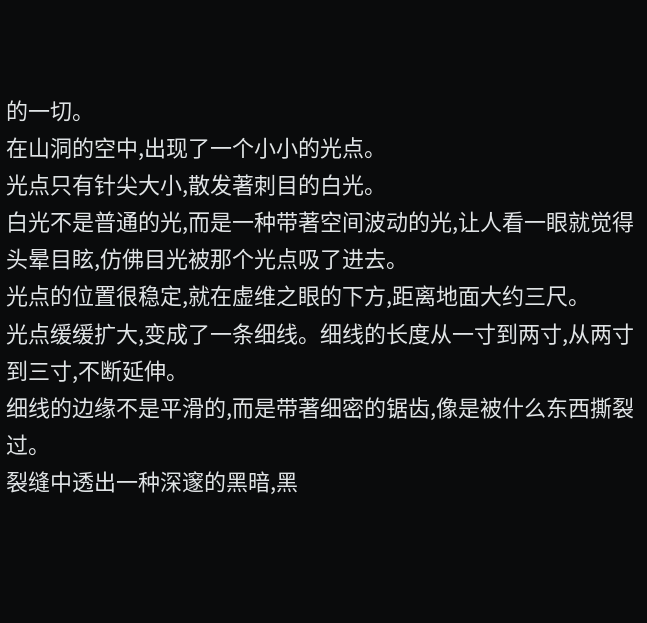的一切。
在山洞的空中,出现了一个小小的光点。
光点只有针尖大小,散发著刺目的白光。
白光不是普通的光,而是一种带著空间波动的光,让人看一眼就觉得头晕目眩,仿佛目光被那个光点吸了进去。
光点的位置很稳定,就在虚维之眼的下方,距离地面大约三尺。
光点缓缓扩大,变成了一条细线。细线的长度从一寸到两寸,从两寸到三寸,不断延伸。
细线的边缘不是平滑的,而是带著细密的锯齿,像是被什么东西撕裂过。
裂缝中透出一种深邃的黑暗,黑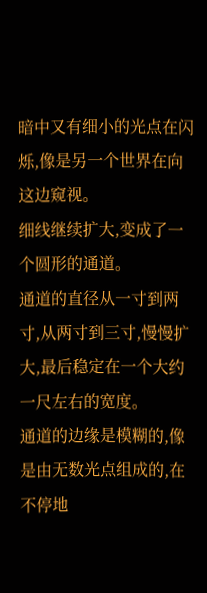暗中又有细小的光点在闪烁,像是另一个世界在向这边窥视。
细线继续扩大,变成了一个圆形的通道。
通道的直径从一寸到两寸,从两寸到三寸,慢慢扩大,最后稳定在一个大约一尺左右的宽度。
通道的边缘是模糊的,像是由无数光点组成的,在不停地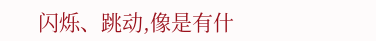闪烁、跳动,像是有什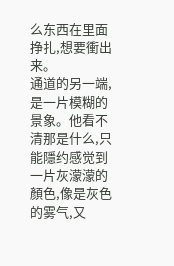么东西在里面挣扎,想要衝出来。
通道的另一端,是一片模糊的景象。他看不清那是什么,只能隱约感觉到一片灰濛濛的顏色,像是灰色的雾气,又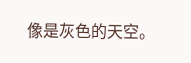像是灰色的天空。